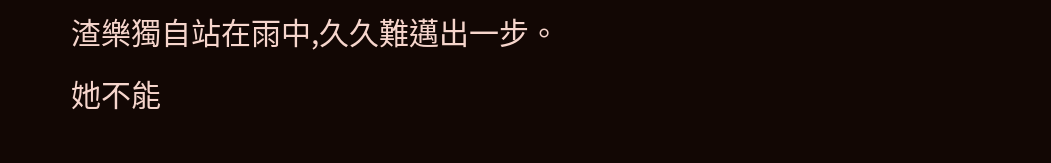渣樂獨自站在雨中,久久難邁出一步。
她不能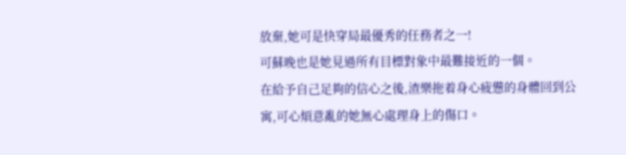放棄,她可是快穿局最優秀的任務者之一!
可蘇晚也是她見過所有目標對象中最難接近的一個。
在給予自己足夠的信心之後,渣樂拖着身心疲憊的身體回到公寓,可心煩意亂的她無心處理身上的傷口。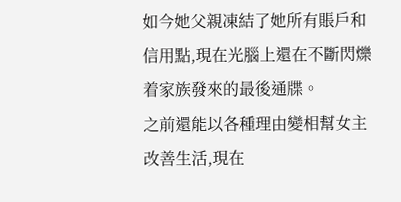如今她父親凍結了她所有賬戶和信用點,現在光腦上還在不斷閃爍着家族發來的最後通牒。
之前還能以各種理由變相幫女主改善生活,現在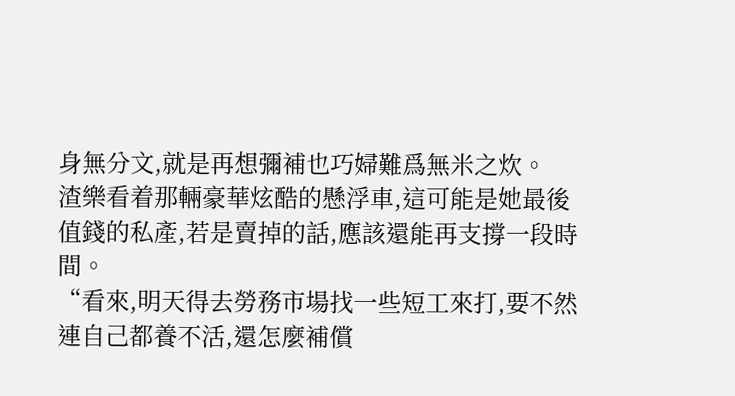身無分文,就是再想彌補也巧婦難爲無米之炊。
渣樂看着那輛豪華炫酷的懸浮車,這可能是她最後值錢的私產,若是賣掉的話,應該還能再支撐一段時間。
“看來,明天得去勞務市場找一些短工來打,要不然連自己都養不活,還怎麼補償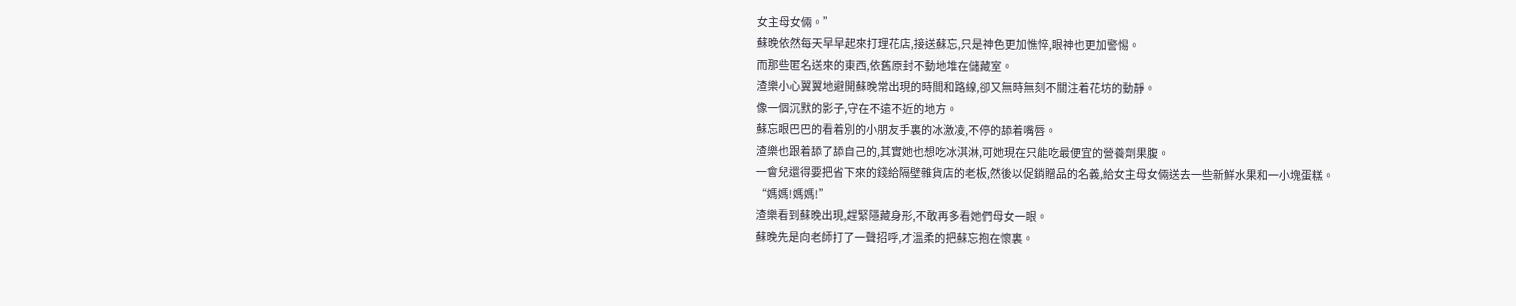女主母女倆。”
蘇晚依然每天早早起來打理花店,接送蘇忘,只是神色更加憔悴,眼神也更加警惕。
而那些匿名送來的東西,依舊原封不動地堆在儲藏室。
渣樂小心翼翼地避開蘇晚常出現的時間和路線,卻又無時無刻不關注着花坊的動靜。
像一個沉默的影子,守在不遠不近的地方。
蘇忘眼巴巴的看着別的小朋友手裏的冰激凌,不停的舔着嘴唇。
渣樂也跟着舔了舔自己的,其實她也想吃冰淇淋,可她現在只能吃最便宜的營養劑果腹。
一會兒還得要把省下來的錢給隔壁雜貨店的老板,然後以促銷贈品的名義,給女主母女倆送去一些新鮮水果和一小塊蛋糕。
“媽媽!媽媽!”
渣樂看到蘇晚出現,趕緊隱藏身形,不敢再多看她們母女一眼。
蘇晚先是向老師打了一聲招呼,才溫柔的把蘇忘抱在懷裏。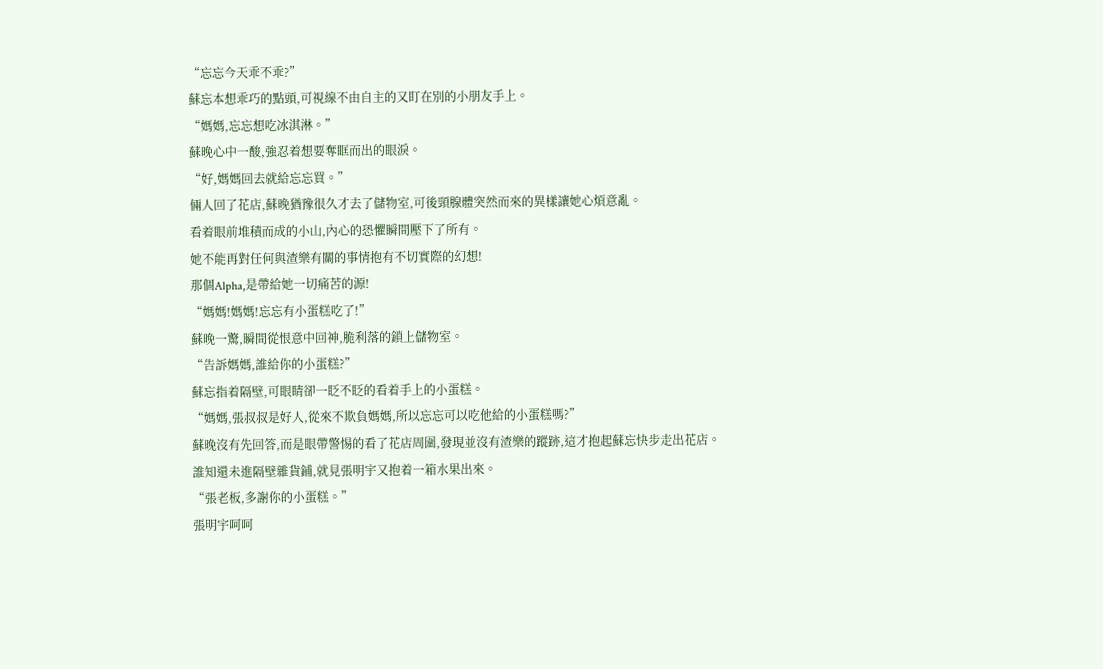“忘忘今天乖不乖?”
蘇忘本想乖巧的點頭,可視線不由自主的又盯在別的小朋友手上。
“媽媽,忘忘想吃冰淇淋。”
蘇晚心中一酸,強忍着想要奪眶而出的眼淚。
“好,媽媽回去就給忘忘買。”
倆人回了花店,蘇晚猶豫很久才去了儲物室,可後頸腺體突然而來的異樣讓她心煩意亂。
看着眼前堆積而成的小山,內心的恐懼瞬間壓下了所有。
她不能再對任何與渣樂有關的事情抱有不切實際的幻想!
那個Alpha,是帶給她一切痛苦的源!
“媽媽!媽媽!忘忘有小蛋糕吃了!”
蘇晚一驚,瞬間從恨意中回神,脆利落的鎖上儲物室。
“告訴媽媽,誰給你的小蛋糕?”
蘇忘指着隔壁,可眼睛卻一眨不眨的看着手上的小蛋糕。
“媽媽,張叔叔是好人,從來不欺負媽媽,所以忘忘可以吃他給的小蛋糕嗎?”
蘇晚沒有先回答,而是眼帶警惕的看了花店周圍,發現並沒有渣樂的蹤跡,這才抱起蘇忘快步走出花店。
誰知還未進隔壁雜貨鋪,就見張明宇又抱着一箱水果出來。
“張老板,多謝你的小蛋糕。”
張明宇呵呵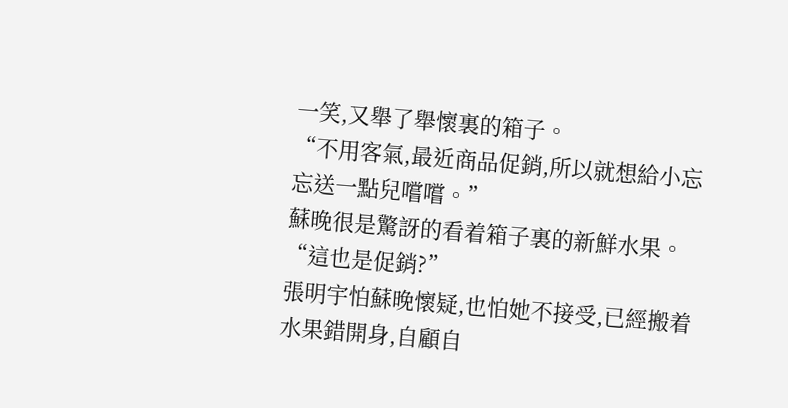一笑,又舉了舉懷裏的箱子。
“不用客氣,最近商品促銷,所以就想給小忘忘送一點兒嚐嚐。”
蘇晚很是驚訝的看着箱子裏的新鮮水果。
“這也是促銷?”
張明宇怕蘇晚懷疑,也怕她不接受,已經搬着水果錯開身,自顧自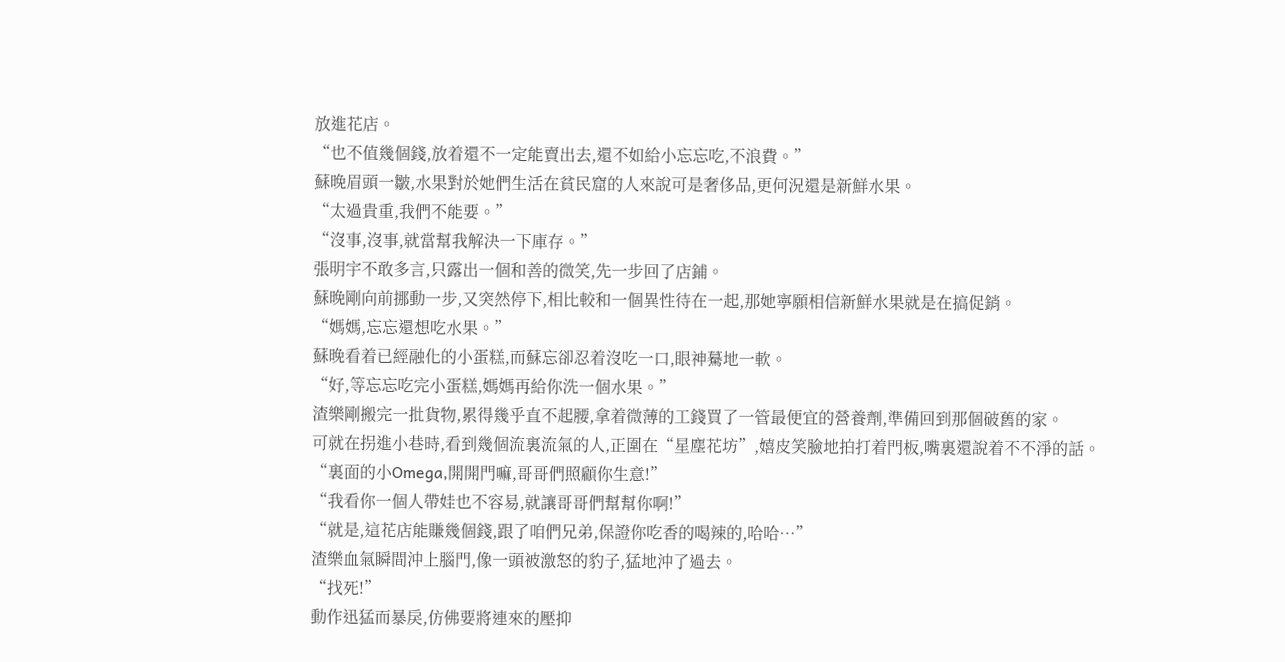放進花店。
“也不值幾個錢,放着還不一定能賣出去,還不如給小忘忘吃,不浪費。”
蘇晚眉頭一皺,水果對於她們生活在貧民窟的人來說可是奢侈品,更何況還是新鮮水果。
“太過貴重,我們不能要。”
“沒事,沒事,就當幫我解決一下庫存。”
張明宇不敢多言,只露出一個和善的微笑,先一步回了店鋪。
蘇晚剛向前挪動一步,又突然停下,相比較和一個異性待在一起,那她寧願相信新鮮水果就是在搞促銷。
“媽媽,忘忘還想吃水果。”
蘇晚看着已經融化的小蛋糕,而蘇忘卻忍着沒吃一口,眼神驀地一軟。
“好,等忘忘吃完小蛋糕,媽媽再給你洗一個水果。”
渣樂剛搬完一批貨物,累得幾乎直不起腰,拿着微薄的工錢買了一管最便宜的營養劑,準備回到那個破舊的家。
可就在拐進小巷時,看到幾個流裏流氣的人,正圍在“星塵花坊”,嬉皮笑臉地拍打着門板,嘴裏還說着不不淨的話。
“裏面的小Omega,開開門嘛,哥哥們照顧你生意!”
“我看你一個人帶娃也不容易,就讓哥哥們幫幫你啊!”
“就是,這花店能賺幾個錢,跟了咱們兄弟,保證你吃香的喝辣的,哈哈…”
渣樂血氣瞬間沖上腦門,像一頭被激怒的豹子,猛地沖了過去。
“找死!”
動作迅猛而暴戾,仿佛要將連來的壓抑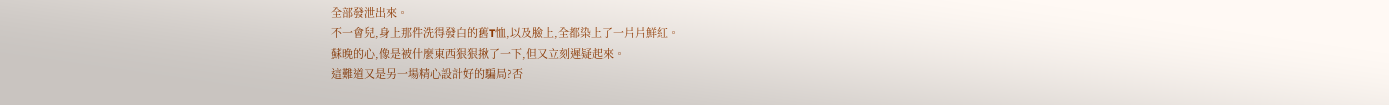全部發泄出來。
不一會兒,身上那件洗得發白的舊T恤,以及臉上,全都染上了一片片鮮紅。
蘇晚的心,像是被什麼東西狠狠揪了一下,但又立刻遲疑起來。
這難道又是另一場精心設計好的騙局?否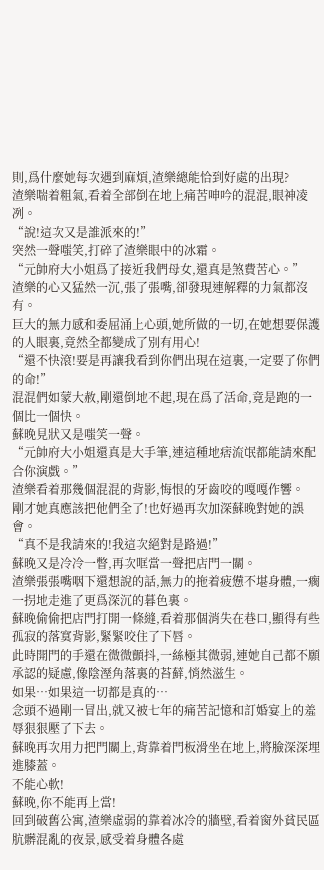則,爲什麼她每次遇到麻煩,渣樂總能恰到好處的出現?
渣樂喘着粗氣,看着全部倒在地上痛苦呻吟的混混,眼神凌冽。
“說!這次又是誰派來的!”
突然一聲嗤笑,打碎了渣樂眼中的冰霜。
“元帥府大小姐爲了接近我們母女,還真是煞費苦心。”
渣樂的心又猛然一沉,張了張嘴,卻發現連解釋的力氣都沒有。
巨大的無力感和委屈涌上心頭,她所做的一切,在她想要保護的人眼裏,竟然全都變成了別有用心!
“還不快滾!要是再讓我看到你們出現在這裏,一定要了你們的命!”
混混們如蒙大赦,剛還倒地不起,現在爲了活命,竟是跑的一個比一個快。
蘇晚見狀又是嗤笑一聲。
“元帥府大小姐還真是大手筆,連這種地痞流氓都能請來配合你演戲。”
渣樂看着那幾個混混的背影,悔恨的牙齒咬的嘎嘎作響。
剛才她真應該把他們全了!也好過再次加深蘇晚對她的誤會。
“真不是我請來的!我這次絕對是路過!”
蘇晚又是冷冷一瞥,再次哐當一聲把店門一關。
渣樂張張嘴咽下還想說的話,無力的拖着疲憊不堪身體,一瘸一拐地走進了更爲深沉的暮色裏。
蘇晚偷偷把店門打開一條縫,看着那個消失在巷口,顯得有些孤寂的落寞背影,緊緊咬住了下唇。
此時開門的手還在微微顫抖,一絲極其微弱,連她自己都不願承認的疑慮,像陰溼角落裏的苔蘚,悄然滋生。
如果…如果這一切都是真的…
念頭不過剛一冒出,就又被七年的痛苦記憶和訂婚宴上的羞辱狠狠壓了下去。
蘇晚再次用力把門關上,背靠着門板滑坐在地上,將臉深深埋進膝蓋。
不能心軟!
蘇晚,你不能再上當!
回到破舊公寓,渣樂虛弱的靠着冰冷的牆壁,看着窗外貧民區肮髒混亂的夜景,感受着身體各處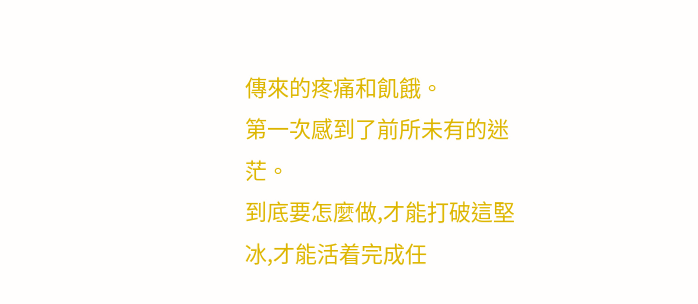傳來的疼痛和飢餓。
第一次感到了前所未有的迷茫。
到底要怎麼做,才能打破這堅冰,才能活着完成任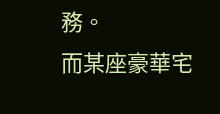務。
而某座豪華宅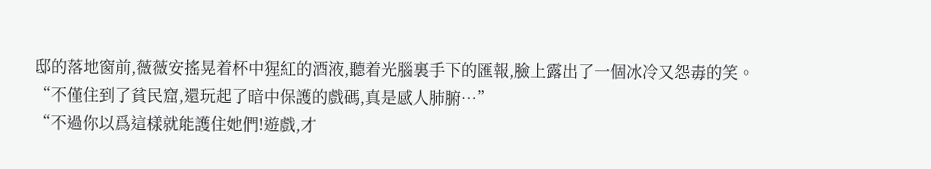邸的落地窗前,薇薇安搖晃着杯中猩紅的酒液,聽着光腦裏手下的匯報,臉上露出了一個冰冷又怨毒的笑。
“不僅住到了貧民窟,還玩起了暗中保護的戲碼,真是感人肺腑…”
“不過你以爲這樣就能護住她們!遊戲,才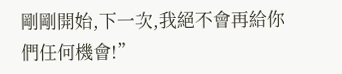剛剛開始,下一次,我絕不會再給你們任何機會!”